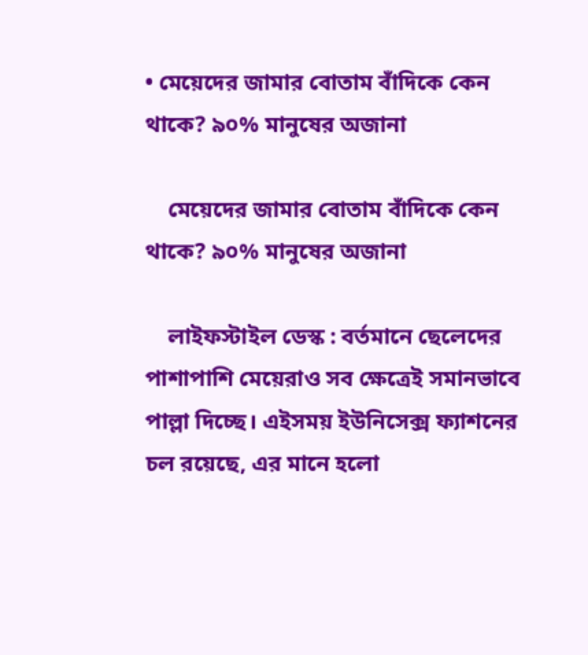• মেয়েদের জামার বোতাম বাঁদিকে কেন থাকে? ৯০% মানুষের অজানা

    মেয়েদের জামার বোতাম বাঁদিকে কেন থাকে? ৯০% মানুষের অজানা

    লাইফস্টাইল ডেস্ক : বর্তমানে ছেলেদের পাশাপাশি মেয়েরাও সব ক্ষেত্রেই সমানভাবে পাল্লা দিচ্ছে। এইসময় ইউনিসেক্স ফ্যাশনের চল রয়েছে, এর মানে হলো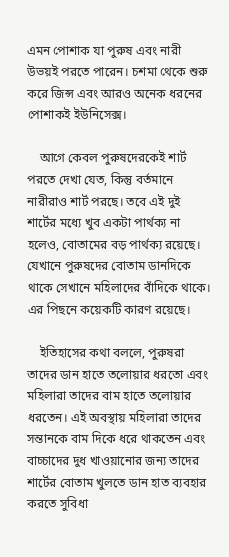এমন পোশাক যা পুরুষ এবং নারী উভয়ই পরতে পারেন। চশমা থেকে শুরু করে জিন্স এবং আরও অনেক ধরনের পোশাকই ইউনিসেক্স।

    আগে কেবল পুরুষদেরকেই শার্ট পরতে দেখা যেত, কিন্তু বর্তমানে নারীরাও শার্ট পরছে। তবে এই দুই শার্টের মধ্যে খুব একটা পার্থক্য না হলেও, বোতামের বড় পার্থক্য রয়েছে। যেখানে পুরুষদের বোতাম ডানদিকে থাকে সেখানে মহিলাদের বাঁদিকে থাকে। এর পিছনে কয়েকটি কারণ রয়েছে।

    ইতিহাসের কথা বললে, পুরুষরা তাদের ডান হাতে তলোয়ার ধরতো এবং মহিলারা তাদের বাম হাতে তলোয়ার ধরতেন। এই অবস্থায় মহিলারা তাদের সন্তানকে বাম দিকে ধরে থাকতেন এবং বাচ্চাদের দুধ খাওয়ানোর জন্য তাদের শার্টের বোতাম খুলতে ডান হাত ব্যবহার করতে সুবিধা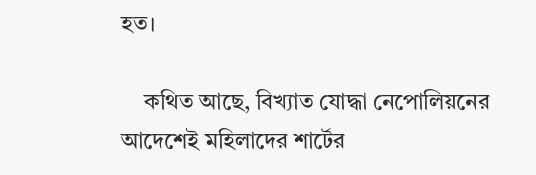হত।

    কথিত আছে, বিখ্যাত যোদ্ধা নেপোলিয়নের আদেশেই মহিলাদের শার্টের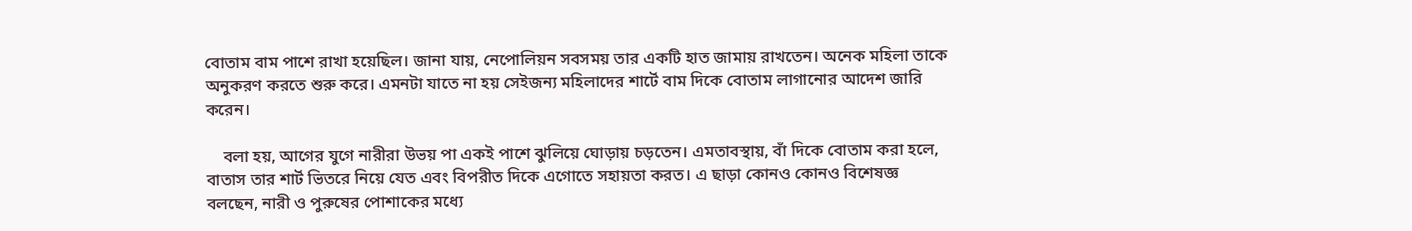বোতাম বাম পাশে রাখা হয়েছিল। জানা যায়, নেপোলিয়ন সবসময় তার একটি হাত জামায় রাখতেন। অনেক মহিলা তাকে অনুকরণ করতে শুরু করে। এমনটা যাতে না হয় সেইজন্য মহিলাদের শার্টে বাম দিকে বোতাম লাগানোর আদেশ জারি করেন।

    বলা হয়, আগের যুগে নারীরা উভয় পা একই পাশে ঝুলিয়ে ঘোড়ায় চড়তেন। এমতাবস্থায়, বাঁ দিকে বোতাম করা হলে, বাতাস তার শার্ট ভিতরে নিয়ে যেত এবং বিপরীত দিকে এগোতে সহায়তা করত। এ ছাড়া কোনও কোনও বিশেষজ্ঞ বলছেন, নারী ও পুরুষের পোশাকের মধ্যে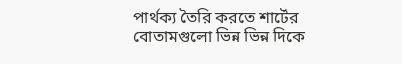পার্থক্য তৈরি করতে শার্টের বোতামগুলো ভিন্ন ভিন্ন দিকে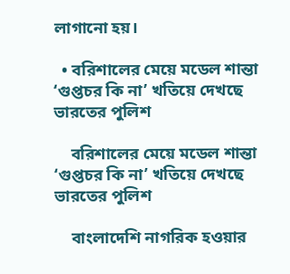লাগানো হয়।

  • বরিশালের মেয়ে মডেল শান্তা ‘গুপ্তচর কি না’ খতিয়ে দেখছে ভারতের পুলিশ

    বরিশালের মেয়ে মডেল শান্তা ‘গুপ্তচর কি না’ খতিয়ে দেখছে ভারতের পুলিশ

    বাংলাদেশি নাগরিক হওয়ার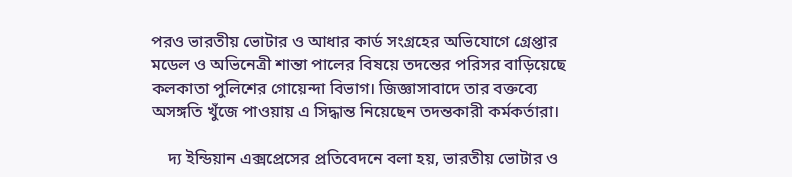পরও ভারতীয় ভোটার ও আধার কার্ড সংগ্রহের অভিযোগে গ্রেপ্তার মডেল ও অভিনেত্রী শান্তা পালের বিষয়ে তদন্তের পরিসর বাড়িয়েছে কলকাতা পুলিশের গোয়েন্দা বিভাগ। জিজ্ঞাসাবাদে তার বক্তব্যে অসঙ্গতি খুঁজে পাওয়ায় এ সিদ্ধান্ত নিয়েছেন তদন্তকারী কর্মকর্তারা।

    দ্য ইন্ডিয়ান এক্সপ্রেসের প্রতিবেদনে বলা হয়, ভারতীয় ভোটার ও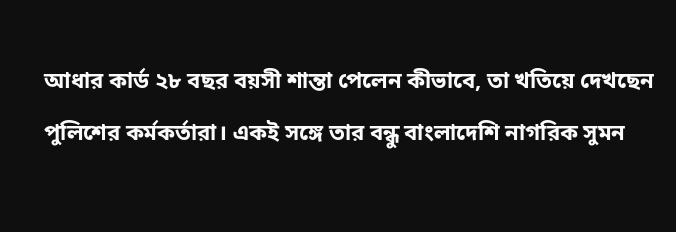আধার কার্ড ২৮ বছর বয়সী শান্তা পেলেন কীভাবে, তা খতিয়ে দেখছেন পুলিশের কর্মকর্তারা। একই সঙ্গে তার বন্ধু বাংলাদেশি নাগরিক সুমন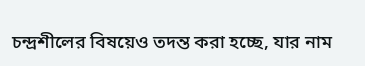চন্দ্রশীলের বিষয়েও তদন্ত করা হচ্ছে, যার নাম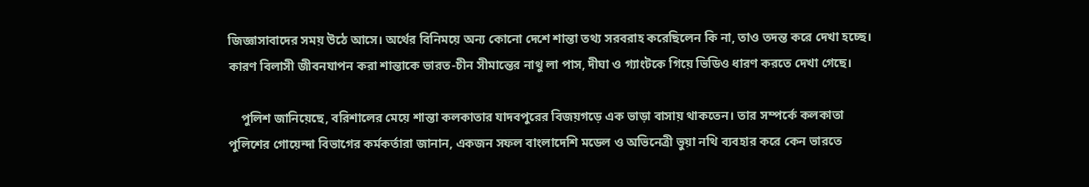জিজ্ঞাসাবাদের সময় উঠে আসে। অর্থের বিনিময়ে অন্য কোনো দেশে শান্তা তথ্য সরবরাহ করেছিলেন কি না, তাও তদন্ত করে দেখা হচ্ছে। কারণ বিলাসী জীবনযাপন করা শান্তাকে ভারত-চীন সীমান্তের নাথু লা পাস, দীঘা ও গ্যাংটকে গিয়ে ভিডিও ধারণ করতে দেখা গেছে।

    পুলিশ জানিয়েছে, বরিশালের মেয়ে শান্তা কলকাতার যাদবপুরের বিজয়গড়ে এক ভাড়া বাসায় থাকতেন। তার সম্পর্কে কলকাতা পুলিশের গোয়েন্দা বিভাগের কর্মকর্তারা জানান, একজন সফল বাংলাদেশি মডেল ও অভিনেত্রী ভুয়া নথি ব্যবহার করে কেন ভারতে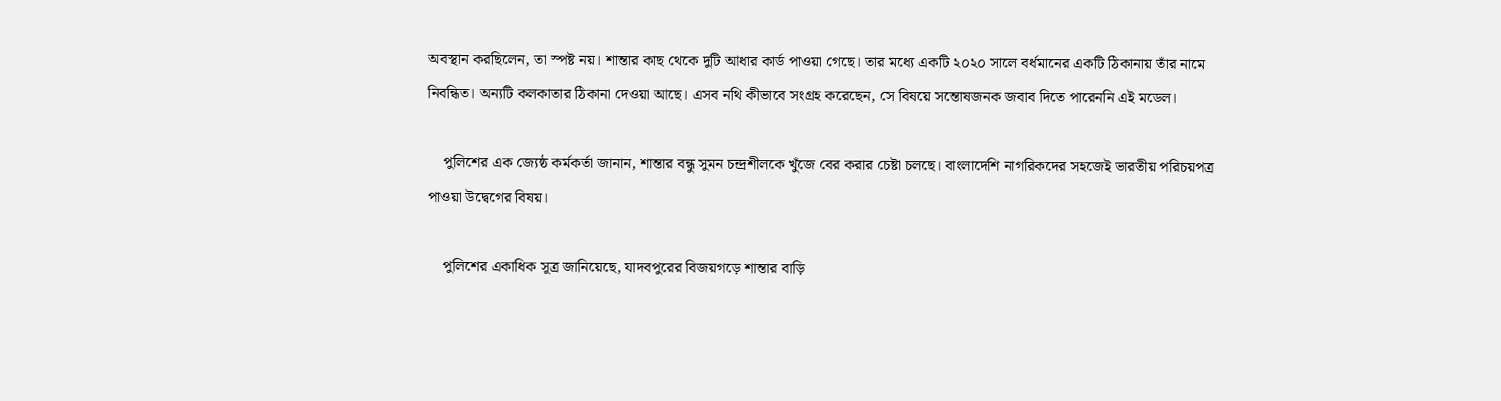অবস্থান করছিলেন, তা স্পষ্ট নয়। শান্তার কাছ থেকে দুটি আধার কার্ড পাওয়া গেছে। তার মধ্যে একটি ২০২০ সালে বর্ধমানের একটি ঠিকানায় তাঁর নামে নিবন্ধিত। অন্যটি কলকাতার ঠিকানা দেওয়া আছে। এসব নথি কীভাবে সংগ্রহ করেছেন, সে বিষয়ে সন্তোষজনক জবাব দিতে পারেননি এই মডেল।

    পুলিশের এক জ্যেষ্ঠ কর্মকর্তা জানান, শান্তার বন্ধু সুমন চন্দ্রশীলকে খুঁজে বের করার চেষ্টা চলছে। বাংলাদেশি নাগরিকদের সহজেই ভারতীয় পরিচয়পত্র পাওয়া উদ্বেগের বিষয়।

    পুলিশের একাধিক সূত্র জানিয়েছে, যাদবপুরের বিজয়গড়ে শান্তার বাড়ি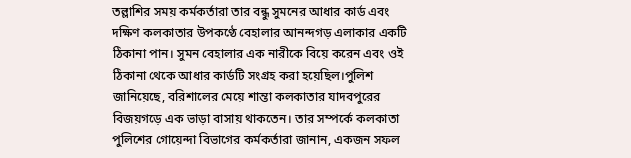তল্লাশির সময় কর্মকর্তারা তার বন্ধু সুমনের আধার কার্ড এবং দক্ষিণ কলকাতার উপকণ্ঠে বেহালার আনন্দগড় এলাকার একটি ঠিকানা পান। সুমন বেহালার এক নারীকে বিয়ে করেন এবং ওই ঠিকানা থেকে আধার কার্ডটি সংগ্রহ করা হয়েছিল।পুলিশ জানিয়েছে, বরিশালের মেয়ে শান্তা কলকাতার যাদবপুরের বিজয়গড়ে এক ভাড়া বাসায় থাকতেন। তার সম্পর্কে কলকাতা পুলিশের গোয়েন্দা বিভাগের কর্মকর্তারা জানান, একজন সফল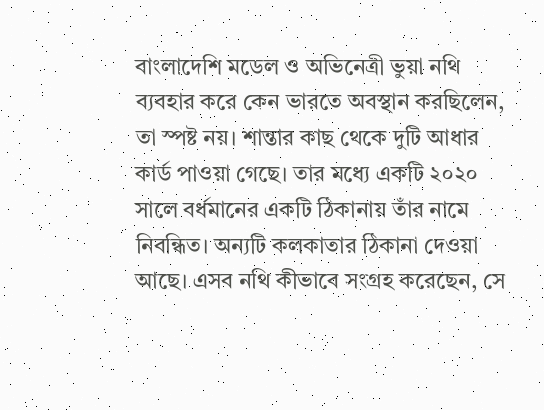বাংলাদেশি মডেল ও অভিনেত্রী ভুয়া নথি ব্যবহার করে কেন ভারতে অবস্থান করছিলেন, তা স্পষ্ট নয়। শান্তার কাছ থেকে দুটি আধার কার্ড পাওয়া গেছে। তার মধ্যে একটি ২০২০ সালে বর্ধমানের একটি ঠিকানায় তাঁর নামে নিবন্ধিত। অন্যটি কলকাতার ঠিকানা দেওয়া আছে। এসব নথি কীভাবে সংগ্রহ করেছেন, সে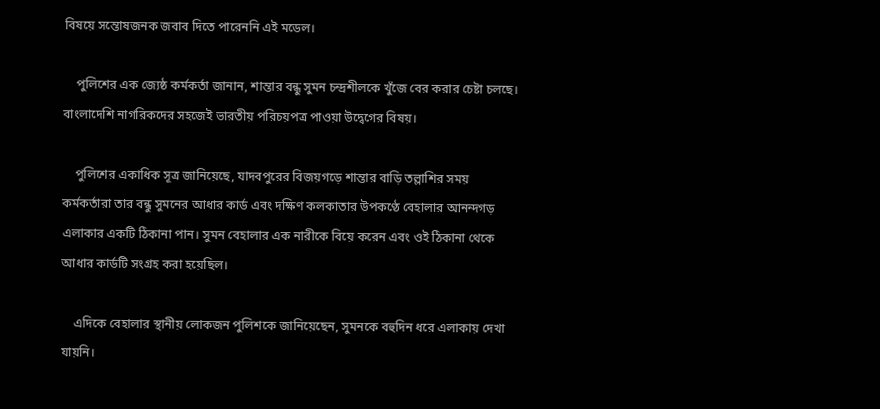বিষয়ে সন্তোষজনক জবাব দিতে পারেননি এই মডেল।

    পুলিশের এক জ্যেষ্ঠ কর্মকর্তা জানান, শান্তার বন্ধু সুমন চন্দ্রশীলকে খুঁজে বের করার চেষ্টা চলছে। বাংলাদেশি নাগরিকদের সহজেই ভারতীয় পরিচয়পত্র পাওয়া উদ্বেগের বিষয়।

    পুলিশের একাধিক সূত্র জানিয়েছে, যাদবপুরের বিজয়গড়ে শান্তার বাড়ি তল্লাশির সময় কর্মকর্তারা তার বন্ধু সুমনের আধার কার্ড এবং দক্ষিণ কলকাতার উপকণ্ঠে বেহালার আনন্দগড় এলাকার একটি ঠিকানা পান। সুমন বেহালার এক নারীকে বিয়ে করেন এবং ওই ঠিকানা থেকে আধার কার্ডটি সংগ্রহ করা হয়েছিল।

    এদিকে বেহালার স্থানীয় লোকজন পুলিশকে জানিয়েছেন, সুমনকে বহুদিন ধরে এলাকায় দেখা যায়নি।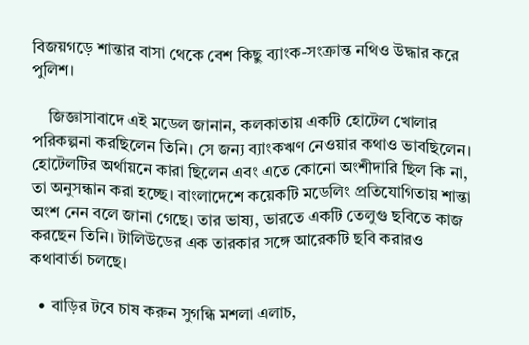বিজয়গড়ে শান্তার বাসা থেকে বেশ কিছু ব্যাংক-সংক্রান্ত নথিও উদ্ধার করে পুলিশ।

    জিজ্ঞাসাবাদে এই মডেল জানান, কলকাতায় একটি হোটেল খোলার পরিকল্পনা করছিলেন তিনি। সে জন্য ব্যাংকঋণ নেওয়ার কথাও ভাবছিলেন। হোটেলটির অর্থায়নে কারা ছিলেন এবং এতে কোনো অংশীদারি ছিল কি না, তা অনুসন্ধান করা হচ্ছে। বাংলাদেশে কয়েকটি মডেলিং প্রতিযোগিতায় শান্তা অংশ নেন বলে জানা গেছে। তার ভাষ্য, ভারতে একটি তেলুগু ছবিতে কাজ করছেন তিনি। টালিউডের এক তারকার সঙ্গে আরেকটি ছবি করারও কথাবার্তা চলছে।

  • বাড়ির টবে চাষ করুন সুগন্ধি মশলা এলাচ,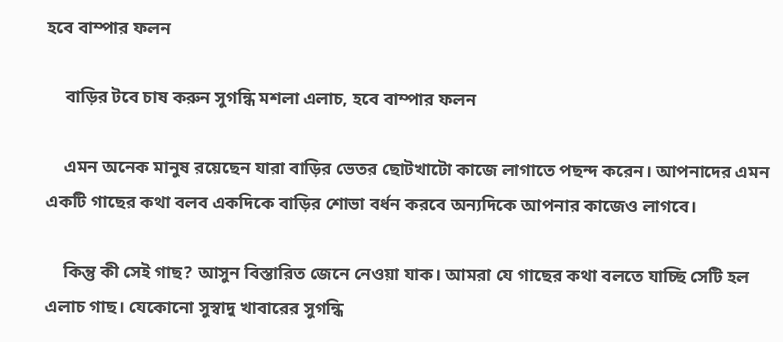হবে বাম্পার ফলন

    বাড়ির টবে চাষ করুন সুগন্ধি মশলা এলাচ, হবে বাম্পার ফলন

    এমন অনেক মানুষ রয়েছেন যারা বাড়ির ভেতর ছোটখাটো কাজে লাগাতে পছন্দ করেন। আপনাদের এমন একটি গাছের কথা বলব একদিকে বাড়ির শোভা বর্ধন করবে অন্যদিকে আপনার কাজেও লাগবে।

    কিন্তু কী সেই গাছ? আসুন বিস্তারিত জেনে নেওয়া যাক। আমরা যে গাছের কথা বলতে যাচ্ছি সেটি হল এলাচ গাছ। যেকোনো সুস্বাদু খাবারের সুগন্ধি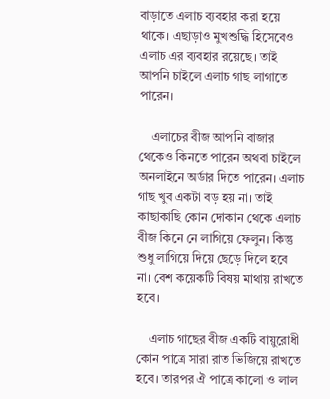বাড়াতে এলাচ ব্যবহার করা হয়ে থাকে। এছাড়াও মুখশুদ্ধি হিসেবেও এলাচ এর ব্যবহার রয়েছে। তাই আপনি চাইলে এলাচ গাছ লাগাতে পারেন।

    এলাচের বীজ আপনি বাজার থেকেও কিনতে পারেন অথবা চাইলে অনলাইনে অর্ডার দিতে পারেন। এলাচ গাছ খুব একটা বড় হয় না। তাই কাছাকাছি কোন দোকান থেকে এলাচ বীজ কিনে নে লাগিয়ে ফেলুন। কিন্তু শুধু লাগিয়ে দিয়ে ছেড়ে দিলে হবে না। বেশ কয়েকটি বিষয় মাথায় রাখতে হবে।

    এলাচ গাছের বীজ একটি বায়ুরোধী কোন পাত্রে সারা রাত ভিজিয়ে রাখতে হবে। তারপর ঐ পাত্রে কালো ও লাল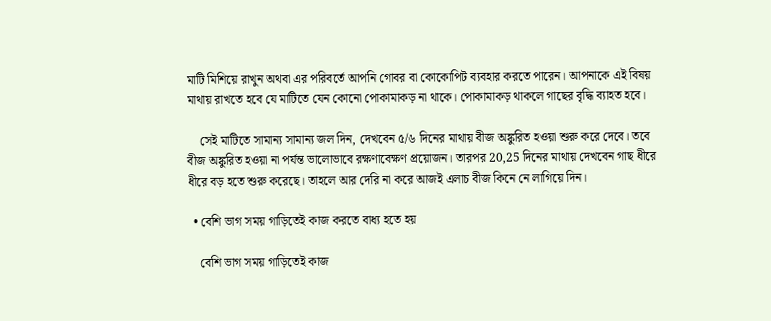মাটি মিশিয়ে রাখুন অথবা এর পরিবর্তে আপনি গোবর বা কোকোপিট ব্যবহার করতে পারেন। আপনাকে এই বিষয় মাথায় রাখতে হবে যে মাটিতে যেন কোনো পোকামাকড় না থাকে। পোকামাকড় থাকলে গাছের বৃদ্ধি ব্যাহত হবে।

    সেই মাটিতে সামান্য সামান্য জল দিন, দেখবেন ৫/৬ দিনের মাথায় বীজ অঙ্কুরিত হওয়া শুরু করে দেবে। তবে বীজ অঙ্কুরিত হওয়া না পর্যন্ত ভালোভাবে রক্ষণাবেক্ষণ প্রয়োজন। তারপর 20,25 দিনের মাথায় দেখবেন গাছ ধীরে ধীরে বড় হতে শুরু করেছে। তাহলে আর দেরি না করে আজই এলাচ বীজ কিনে নে লাগিয়ে দিন।

  • বেশি ভাগ সময় গাড়িতেই কাজ করতে বাধ্য হতে হয়

    বেশি ভাগ সময় গাড়িতেই কাজ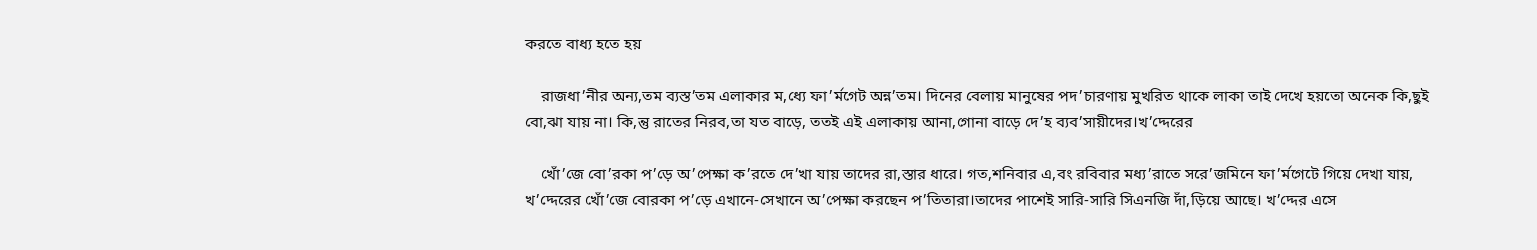করতে বাধ্য হতে হয়

    রাজধা’নীর অন্য,তম ব্যস্ত’তম এলাকার ম,ধ্যে ফা’র্মগেট অন্ন’তম। দিনের বেলায় মানুষের পদ’চারণায় মুখরিত থাকে লাকা তাই দেখে হয়তো অনেক কি,ছুই বো,ঝা যায় না। কি,ন্তু রাতের নিরব,তা যত বাড়ে, ততই এই এলাকায় আনা,গোনা বাড়ে দে’হ ব্যব’সায়ীদের।খ’দ্দেরের

    খোঁ’জে বো’রকা প’ড়ে অ’পেক্ষা ক’রতে দে’খা যায় তাদের রা,স্তার ধারে। গত,শনিবার এ,বং রবিবার মধ্য’রাতে সরে’জমিনে ফা’র্মগেটে গিয়ে দেখা যায়, খ’দ্দেরের খোঁ’জে বোরকা প’ড়ে এখানে-সেখানে অ’পেক্ষা করছেন প’তিতারা।তাদের পাশেই সারি-সারি সিএনজি দাঁ,ড়িয়ে আছে। খ’দ্দের এসে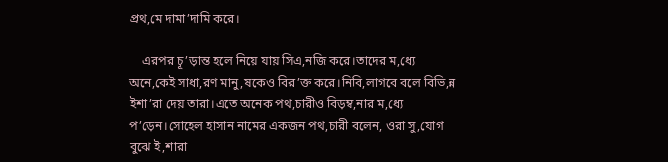প্রথ,মে দামা’দামি করে।

    এরপর চূ’ড়ান্ত হলে নিয়ে যায় সিএ,নজি করে।তাদের ম,ধ্যে অনে,কেই সাধা,রণ মানু,ষকেও বির’ক্ত করে।নিবি,লাগবে বলে বিভি,ন্ন ইশা’রা দেয় তারা।এতে অনেক পথ,চারীও বিড়ম্ব,নার ম,ধ্যে প’ড়েন।সোহেল হাসান নামের একজন পথ,চারী বলেন, ওরা সু,যোগ বুঝে ই,শারা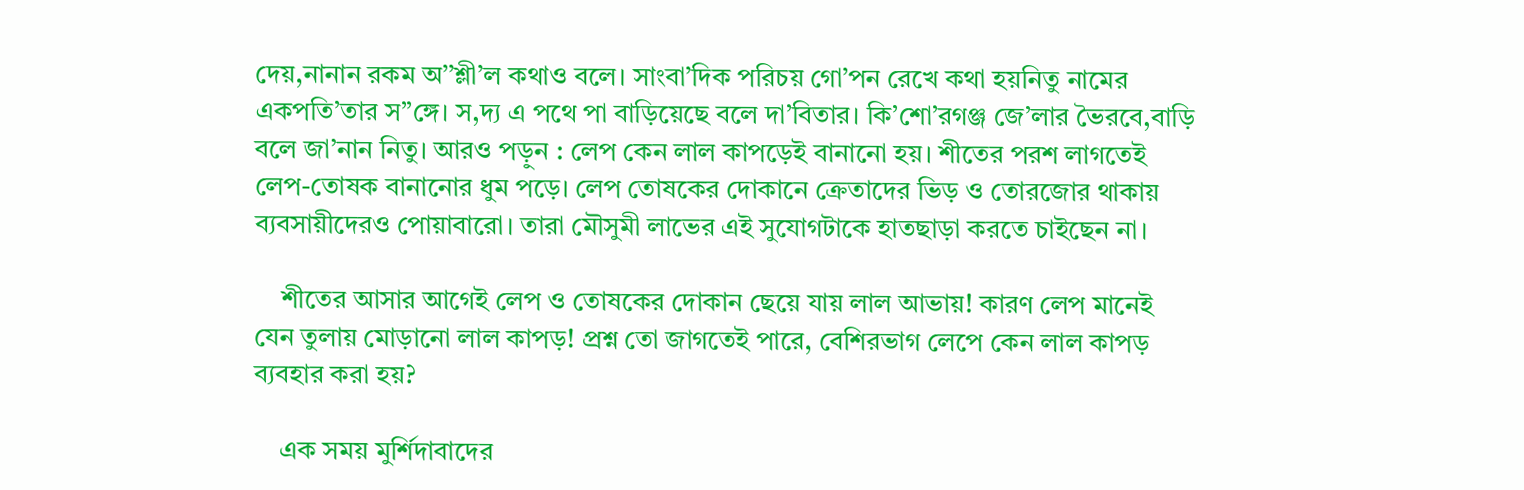দেয়,নানান রকম অ’’শ্লী’ল কথাও বলে। সাংবা’দিক পরিচয় গো’পন রেখে কথা হয়নিতু নামের একপতি’তার স’’ঙ্গে। স,দ্য এ পথে পা বাড়িয়েছে বলে দা’বিতার। কি’শো’রগঞ্জ জে’লার ভৈরবে,বাড়ি বলে জা’নান নিতু। আরও পড়ুন : লেপ কেন লাল কাপড়েই বানানো হয়। শীতের পরশ লাগতেই লেপ-তোষক বানানোর ধুম পড়ে। লেপ তোষকের দোকানে ক্রেতাদের ভিড় ও তোরজোর থাকায় ব্যবসায়ীদেরও পোয়াবারো। তারা মৌসুমী লাভের এই সুযোগটাকে হাতছাড়া করতে চাইছেন না।

    শীতের আসার আগেই লেপ ও তোষকের দোকান ছেয়ে যায় লাল আভায়! কারণ লেপ মানেই যেন তুলায় মোড়ানো লাল কাপড়! প্রশ্ন তো জাগতেই পারে, বেশিরভাগ লেপে কেন লাল কাপড় ব্যবহার করা হয়?

    এক সময় মুর্শিদাবাদের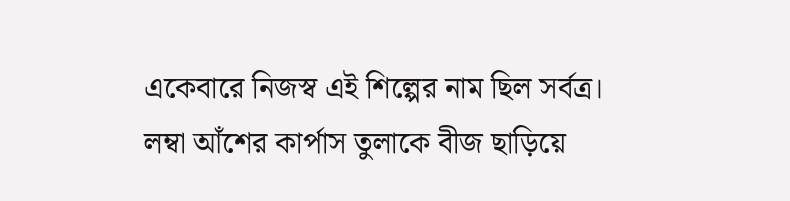একেবারে নিজস্ব এই শিল্পের নাম ছিল সর্বত্র। লম্বা আঁশের কার্পাস তুলাকে বীজ ছাড়িয়ে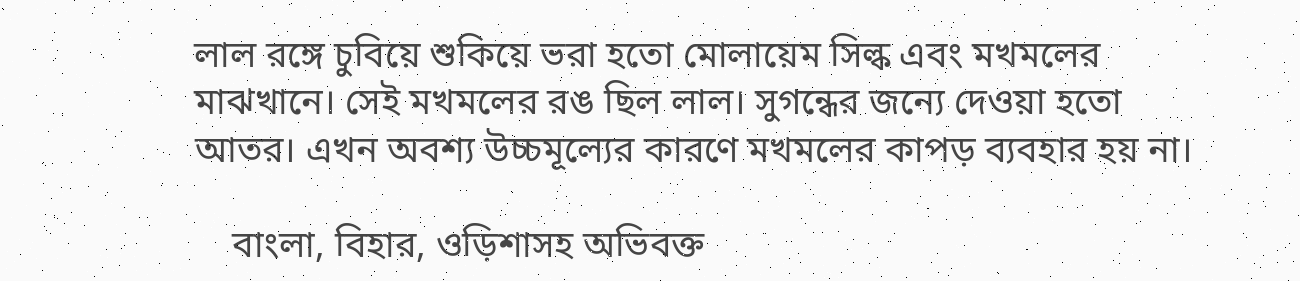লাল রঙ্গে চুবিয়ে শুকিয়ে ভরা হতো মোলায়েম সিল্ক এবং মখমলের মাঝখানে। সেই মখমলের রঙ ছিল লাল। সুগন্ধের জন্যে দেওয়া হতো আতর। এখন অবশ্য উচ্চমূল্যের কারণে মখমলের কাপড় ব্যবহার হয় না।

    বাংলা, বিহার, ওড়িশাসহ অভিবক্ত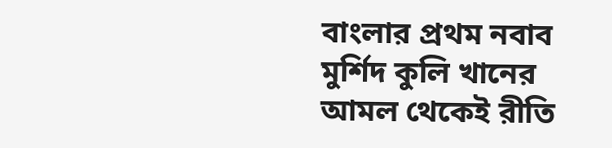বাংলার প্রথম নবাব মুর্শিদ কুলি খানের আমল থেকেই রীতি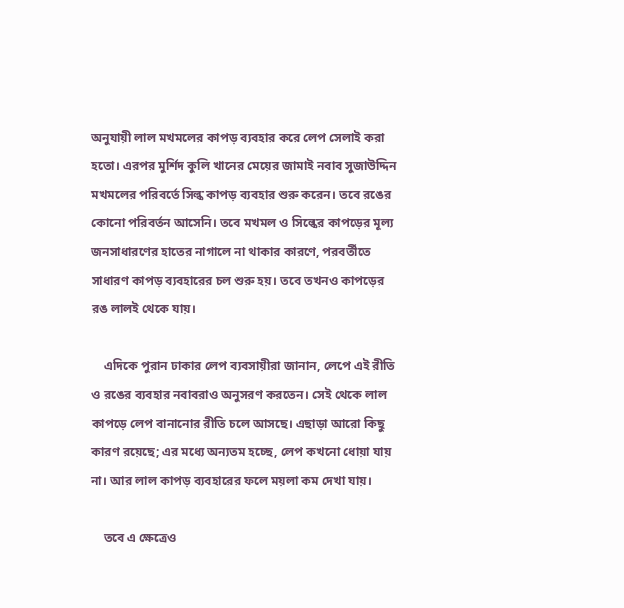অনুযায়ী লাল মখমলের কাপড় ব্যবহার করে লেপ সেলাই করা হতো। এরপর মুর্শিদ কুলি খানের মেয়ের জামাই নবাব সুজাউদ্দিন মখমলের পরিবর্তে সিল্ক কাপড় ব্যবহার শুরু করেন। তবে রঙের কোনো পরিবর্তন আসেনি। তবে মখমল ও সিল্কের কাপড়ের মূল্য জনসাধারণের হাতের নাগালে না থাকার কারণে, পরবর্তীতে সাধারণ কাপড় ব্যবহারের চল শুরু হয়। তবে তখনও কাপড়ের রঙ লালই থেকে যায়।

    এদিকে পুরান ঢাকার লেপ ব্যবসায়ীরা জানান, লেপে এই রীতি ও রঙের ব্যবহার নবাবরাও অনুসরণ করতেন। সেই থেকে লাল কাপড়ে লেপ বানানোর রীতি চলে আসছে। এছাড়া আরো কিছু কারণ রয়েছে; এর মধ্যে অন্যতম হচ্ছে, লেপ কখনো ধোয়া যায় না। আর লাল কাপড় ব্যবহারের ফলে ময়লা কম দেখা যায়।

    তবে এ ক্ষেত্রেও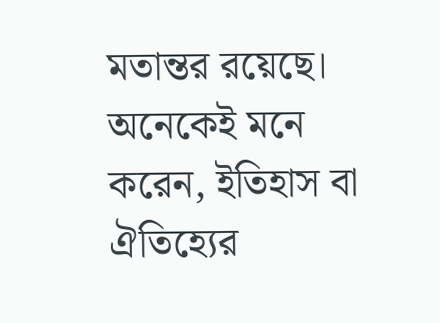মতান্তর রয়েছে। অনেকেই মনে করেন, ইতিহাস বা ঐতিহ্যের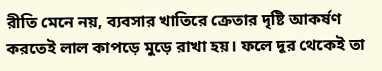রীতি মেনে নয়, ব্যবসার খাতিরে ক্রেতার দৃষ্টি আকর্ষণ করতেই লাল কাপড়ে মুড়ে রাখা হয়। ফলে দূর থেকেই তা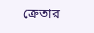ক্রেতার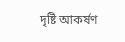দৃষ্টি আকর্ষণ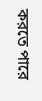করতে পারে